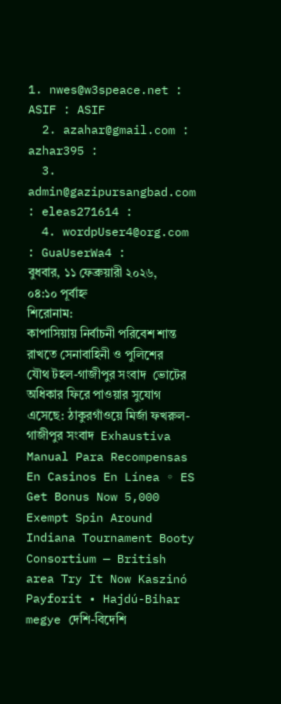1. nwes@w3speace.net : ASIF : ASIF
  2. azahar@gmail.com : azhar395 :
  3. admin@gazipursangbad.com : eleas271614 :
  4. wordpUser4@org.com : GuaUserWa4 :
বুধবার, ১১ ফেব্রুয়ারী ২০২৬, ০৪:১০ পূর্বাহ্ন
শিরোনাম:
কাপাসিয়ায় নির্বাচনী পরিবেশ শান্ত রাখতে সেনাবাহিনী ও পুলিশের যৌথ টহল-গাজীপুর সংবাদ  ভোটের অধিকার ফিরে পাওয়ার সুযোগ এসেছে: ঠাকুরগাঁওয়ে মির্জা ফখরুল-গাজীপুর সংবাদ  Exhaustiva Manual Para Recompensas En Casinos En Línea ◦ ES Get Bonus Now 5,000 Exempt Spin Around Indiana Tournament Booty Consortium — British area Try It Now Kaszinó Payforit • Hajdú-Bihar megye দেশি-বিদেশি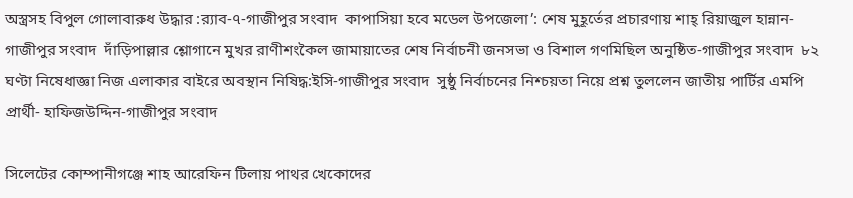অস্ত্রসহ বিপুল গোলাবারুধ উদ্ধার :র‍্যাব-৭-গাজীপুর সংবাদ  কাপাসিয়া হবে মডেল উপজেলা’: শেষ মুহূর্তের প্রচারণায় শাহ্ রিয়াজুল হান্নান-গাজীপুর সংবাদ  দাঁড়িপাল্লার শ্লোগানে মুখর রাণীশংকৈল জামায়াতের শেষ নির্বাচনী জনসভা ও বিশাল গণমিছিল অনুষ্ঠিত-গাজীপুর সংবাদ  ৮২ ঘণ্টা নিষেধাজ্ঞা নিজ এলাকার বাইরে অবস্থান নিষিদ্ধ:ইসি-গাজীপুর সংবাদ  সুষ্ঠু নির্বাচনের নিশ্চয়তা নিয়ে প্রশ্ন তুললেন জাতীয় পার্টির এমপি প্রার্থী- হাফিজউদ্দিন-গাজীপুর সংবাদ

সিলেটের কোম্পানীগঞ্জে শাহ আরেফিন টিলায় পাথর খেকোদের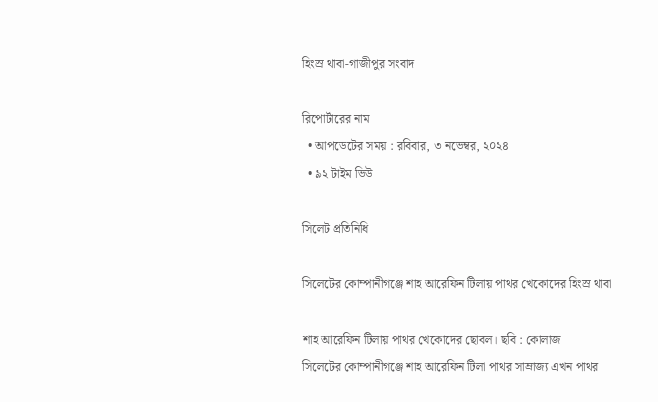হিংস্র থাবা-গাজীপুর সংবাদ

রিপোর্টারের নাম
  • আপডেটের সময় : রবিবার, ৩ নভেম্বর, ২০২৪
  • ৯২ টাইম ভিউ

সিলেট প্রতিনিধি

সিলেটের কোম্পানীগঞ্জে শাহ আরেফিন টিলায় পাথর খেকোদের হিংস্র থাবা

শাহ আরেফিন টিলায় পাথর খেকোদের ছোবল। ছবি : কোলাজ
সিলেটের কোম্পানীগঞ্জে শাহ আরেফিন টিলা পাথর সাম্রাজ্য এখন পাথর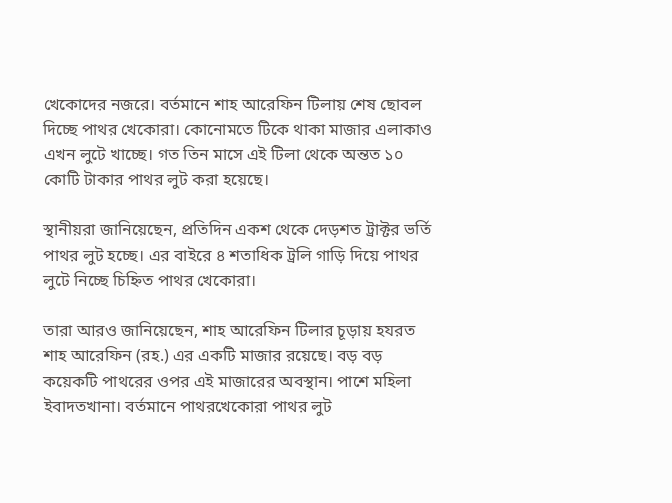খেকোদের নজরে। বর্তমানে শাহ আরেফিন টিলায় শেষ ছোবল দিচ্ছে পাথর খেকোরা। কোনোমতে টিকে থাকা মাজার এলাকাও এখন লুটে খাচ্ছে। গত তিন মাসে এই টিলা থেকে অন্তত ১০ কোটি টাকার পাথর লুট করা হয়েছে।

স্থানীয়রা জানিয়েছেন, প্রতিদিন একশ থেকে দেড়শত ট্রাক্টর ভর্তি পাথর লুট হচ্ছে। এর বাইরে ৪ শতাধিক ট্রলি গাড়ি দিয়ে পাথর লুটে নিচ্ছে চিহ্নিত পাথর খেকোরা।

তারা আরও জানিয়েছেন, শাহ আরেফিন টিলার চূড়ায় হযরত শাহ আরেফিন (রহ.) এর একটি মাজার রয়েছে। বড় বড় কয়েকটি পাথরের ওপর এই মাজারের অবস্থান। পাশে মহিলা ইবাদতখানা। বর্তমানে পাথরখেকোরা পাথর লুট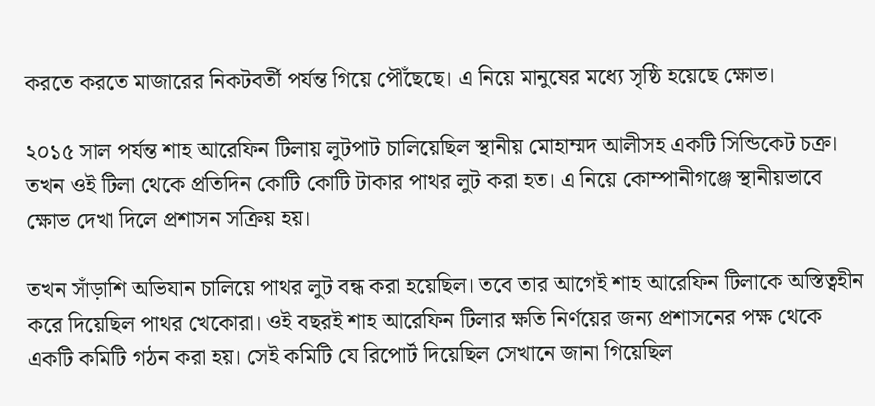করতে করতে মাজারের নিকটবর্তী পর্যন্ত গিয়ে পৌঁছেছে। এ নিয়ে মানুষের মধ্যে সৃষ্ঠি হয়েছে ক্ষোভ।

২০১৫ সাল পর্যন্ত শাহ আরেফিন টিলায় লুটপাট চালিয়েছিল স্থানীয় মোহাম্মদ আলীসহ একটি সিন্ডিকেট চক্র। তখন ওই টিলা থেকে প্রতিদিন কোটি কোটি টাকার পাথর লুট করা হত। এ নিয়ে কোম্পানীগঞ্জে স্থানীয়ভাবে ক্ষোভ দেখা দিলে প্রশাসন সক্রিয় হয়।

তখন সাঁড়াশি অভিযান চালিয়ে পাথর লুট বন্ধ করা হয়েছিল। তবে তার আগেই শাহ আরেফিন টিলাকে অস্তিত্বহীন করে দিয়েছিল পাথর খেকোরা। ওই বছরই শাহ আরেফিন টিলার ক্ষতি নির্ণয়ের জন্য প্রশাসনের পক্ষ থেকে একটি কমিটি গঠন করা হয়। সেই কমিটি যে রিপোর্ট দিয়েছিল সেখানে জানা গিয়েছিল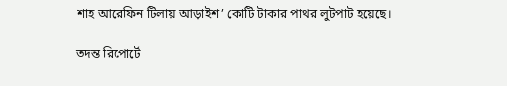শাহ আরেফিন টিলায় আড়াইশ’ কোটি টাকার পাথর লুটপাট হয়েছে।

তদন্ত রিপোর্টে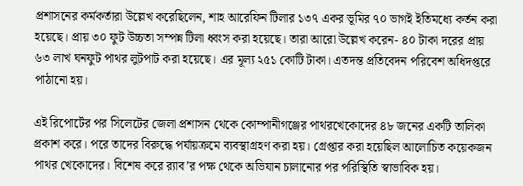প্রশাসনের কর্মকর্তারা উল্লেখ করেছিলেন, শাহ আরেফিন টিলার ১৩৭ একর ভূমির ৭০ ভাগই ইতিমধ্যে কর্তন করা হয়েছে। প্রায় ৩০ ফুট উচ্চতা সম্পন্ন টিলা ধ্বংস করা হয়েছে। তারা আরো উল্লেখ করেন- ৪০ টাকা দরের প্রায় ৬৩ লাখ ঘনফুট পাথর লুটপাট করা হয়েছে। এর মূল্য ২৫১ কোটি টাকা। এতদন্ত প্রতিবেদন পরিবেশ অধিদপ্তরে পাঠানো হয়।

এই রিপোর্টের পর সিলেটের জেলা প্রশাসন থেকে কোম্পানীগঞ্জের পাথরখেকোদের ৪৮ জনের একটি তালিকা প্রকাশ করে। পরে তাদের বিরুদ্ধে পর্যায়ক্রমে ব্যবস্থাগ্রহণ করা হয়। গ্রেপ্তার করা হয়েছিল আলোচিত কয়েকজন পাথর খেকোদের। বিশেষ করে র‌্যাব’র পক্ষ থেকে অভিযান চালানোর পর পরিস্থিতি স্বাভাবিক হয়।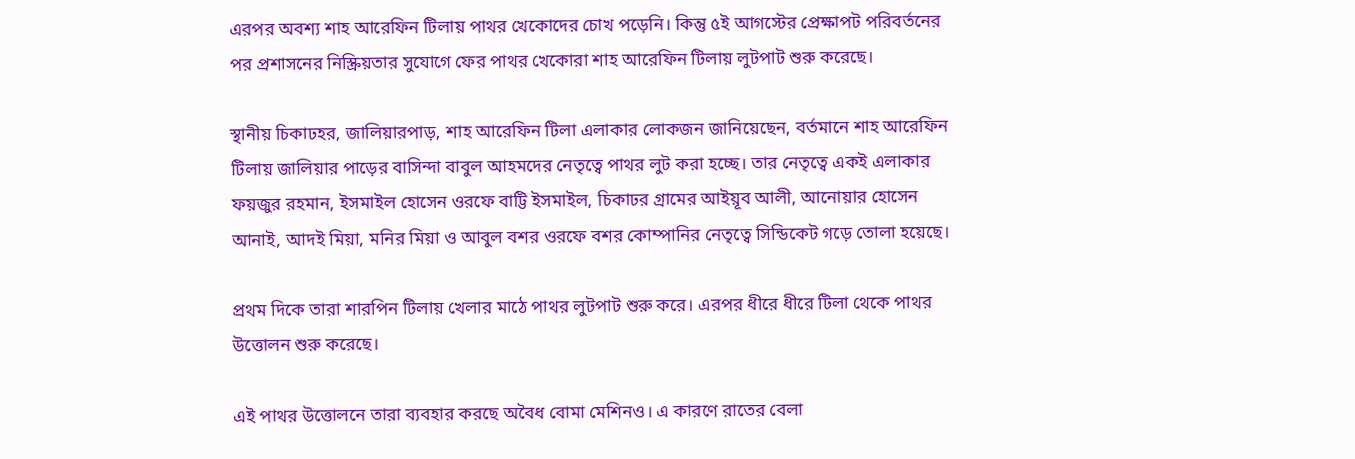এরপর অবশ্য শাহ আরেফিন টিলায় পাথর খেকোদের চোখ পড়েনি। কিন্তু ৫ই আগস্টের প্রেক্ষাপট পরিবর্তনের পর প্রশাসনের নিস্ক্রিয়তার সুযোগে ফের পাথর খেকোরা শাহ আরেফিন টিলায় লুটপাট শুরু করেছে।

স্থানীয় চিকাঢহর, জালিয়ারপাড়, শাহ আরেফিন টিলা এলাকার লোকজন জানিয়েছেন, বর্তমানে শাহ আরেফিন টিলায় জালিয়ার পাড়ের বাসিন্দা বাবুল আহমদের নেতৃত্বে পাথর লুট করা হচ্ছে। তার নেতৃত্বে একই এলাকার ফয়জুর রহমান, ইসমাইল হোসেন ওরফে বাট্টি ইসমাইল, চিকাঢর গ্রামের আইয়ূব আলী, আনোয়ার হোসেন আনাই, আদই মিয়া, মনির মিয়া ও আবুল বশর ওরফে বশর কোম্পানির নেতৃত্বে সিন্ডিকেট গড়ে তোলা হয়েছে।

প্রথম দিকে তারা শারপিন টিলায় খেলার মাঠে পাথর লুটপাট শুরু করে। এরপর ধীরে ধীরে টিলা থেকে পাথর উত্তোলন শুরু করেছে।

এই পাথর উত্তোলনে তারা ব্যবহার করছে অবৈধ বোমা মেশিনও। এ কারণে রাতের বেলা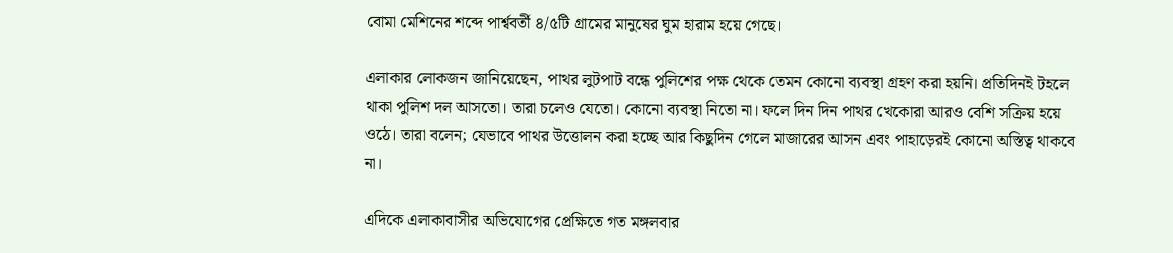বোমা মেশিনের শব্দে পার্শ্ববর্তী ৪/৫টি গ্রামের মানুষের ঘুম হারাম হয়ে গেছে।

এলাকার লোকজন জানিয়েছেন, পাথর লুটপাট বন্ধে পুলিশের পক্ষ থেকে তেমন কোনো ব্যবস্থা গ্রহণ করা হয়নি। প্রতিদিনই টহলে থাকা পুলিশ দল আসতো। তারা চলেও যেতো। কোনো ব্যবস্থা নিতো না। ফলে দিন দিন পাথর খেকোরা আরও বেশি সক্রিয় হয়ে ওঠে। তারা বলেন; যেভাবে পাথর উত্তোলন করা হচ্ছে আর কিছুদিন গেলে মাজারের আসন এবং পাহাড়েরই কোনো অস্তিত্ব থাকবে না।

এদিকে এলাকাবাসীর অভিযোগের প্রেক্ষিতে গত মঙ্গলবার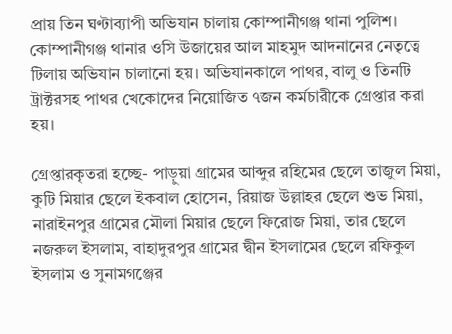প্রায় তিন ঘণ্টাব্যাপী অভিযান চালায় কোম্পানীগঞ্জ থানা পুলিশ। কোম্পানীগঞ্জ থানার ওসি উজায়ের আল মাহমুদ আদনানের নেতৃত্বে টিলায় অভিযান চালানো হয়। অভিযানকালে পাথর, বালু ও তিনটি ট্রাক্টরসহ পাথর খেকোদের নিয়োজিত ৭জন কর্মচারীকে গ্রেপ্তার করা হয়।

গ্রেপ্তারকৃতরা হচ্ছে- পাড়ুয়া গ্রামের আব্দুর রহিমের ছেলে তাজুল মিয়া, কুটি মিয়ার ছেলে ইকবাল হোসেন, রিয়াজ উল্লাহর ছেলে শুভ মিয়া, নারাইনপুর গ্রামের মৌলা মিয়ার ছেলে ফিরোজ মিয়া, তার ছেলে নজরুল ইসলাম, বাহাদুরপুর গ্রামের দ্বীন ইসলামের ছেলে রফিকুল ইসলাম ও সুনামগঞ্জের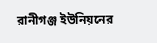রানীগঞ্জ ইউনিয়নের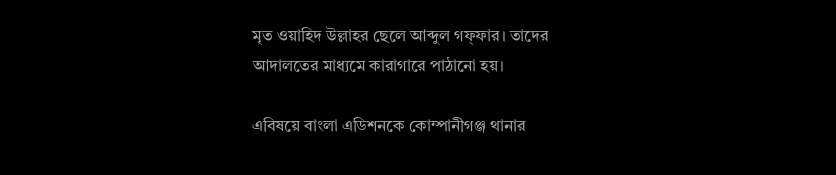মৃত ওয়াহিদ উল্লাহর ছেলে আব্দুল গফ্‌ফার। তাদের আদালতের মাধ্যমে কারাগারে পাঠানো হয়।

এবিষয়ে বাংলা এডিশনকে কোম্পানীগঞ্জ থানার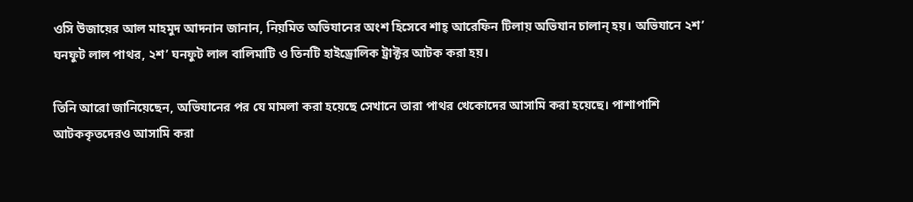ওসি উজায়ের আল মাহমুদ আদনান জানান, নিয়মিত অভিযানের অংশ হিসেবে শাহ্‌ আরেফিন টিলায় অভিযান চালান্ হয়। অভিযানে ২শ’ ঘনফুট লাল পাথর, ২শ’ ঘনফুট লাল বালিমাটি ও তিনটি হাইড্রোলিক ট্রাক্টর আটক করা হয়।

তিনি আরো জানিয়েছেন, অভিযানের পর যে মামলা করা হয়েছে সেখানে তারা পাথর খেকোদের আসামি করা হয়েছে। পাশাপাশি আটককৃতদেরও আসামি করা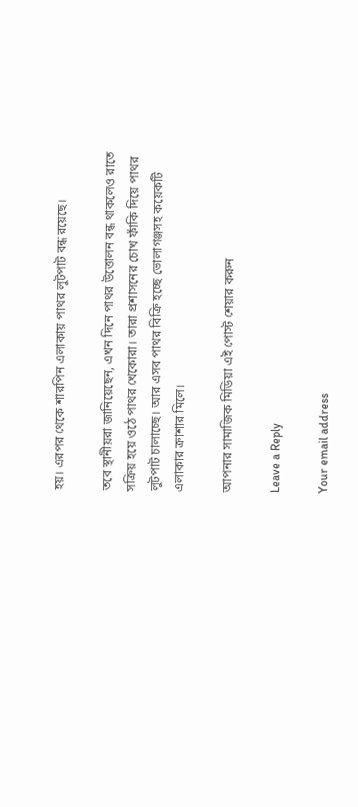হয়। এরপর থেকে শারপিন এলাকায় পাথর লুটপাট বন্ধ রয়েছে।

তবে স্থানীয়রা জানিয়েছেন, এখন দিনে পাথর উত্তোলন বন্ধ থাকলেও রাতে সক্রিয় হয়ে ওঠে পাথর খেকোরা। তারা প্রশাসনের চোখ ফাঁকি দিয়ে পাথর লুটপাট চালাচ্ছে। আর এসব পাথর বিক্রি হচ্ছে ভোলাগঞ্জসহ কয়েকটি এলাকার ক্রাশার মিলে।

আপনার সামাজিক মিডিয়া এই পোস্ট শেয়ার করুন

Leave a Reply

Your email address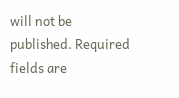will not be published. Required fields are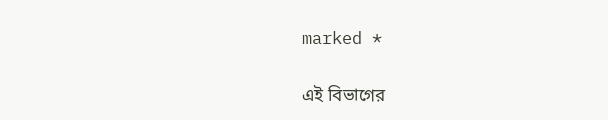marked *

এই বিভাগের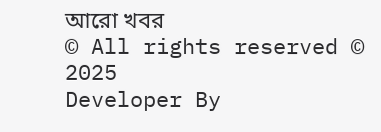আরো খবর
© All rights reserved © 2025
Developer By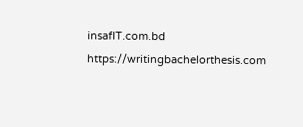insafIT.com.bd
https://writingbachelorthesis.com